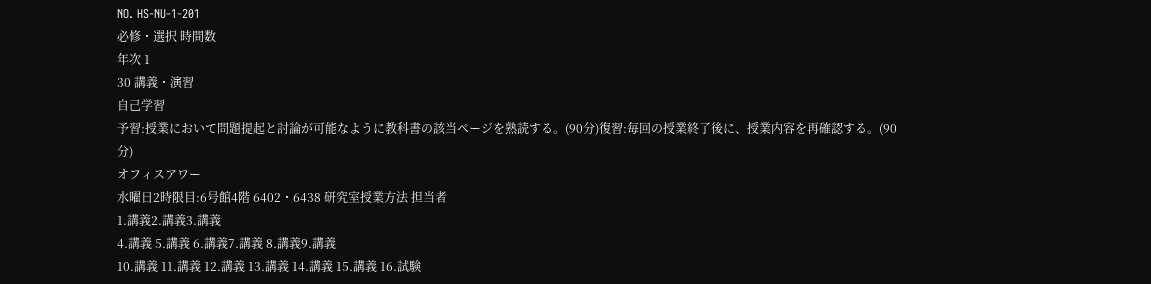NO. HS-NU-1-201
必修・選択 時間数
年次 1
30 講義・演習
自己学習
予習:授業において問題提起と討論が可能なように教科書の該当ページを熟読する。(90分)復習:毎回の授業終了後に、授業内容を再確認する。(90分)
オフィスアワー
水曜日2時限目:6号館4階 6402・6438 研究室授業方法 担当者
1.講義2.講義3.講義
4.講義 5.講義 6.講義7.講義 8.講義9.講義
10.講義 11.講義 12.講義 13.講義 14.講義 15.講義 16.試験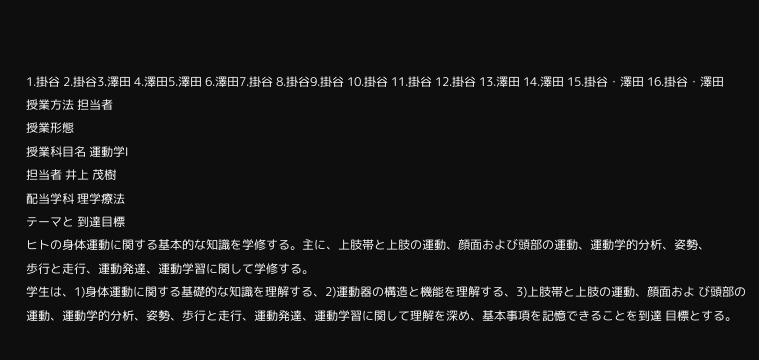1.掛谷 2.掛谷3.澤田 4.澤田5.澤田 6.澤田7.掛谷 8.掛谷9.掛谷 10.掛谷 11.掛谷 12.掛谷 13.澤田 14.澤田 15.掛谷・澤田 16.掛谷・澤田
授業方法 担当者
授業形態
授業科目名 運動学Ⅰ
担当者 井上 茂樹
配当学科 理学療法
テーマと 到達目標
ヒトの身体運動に関する基本的な知識を学修する。主に、上肢帯と上肢の運動、顔面および頭部の運動、運動学的分析、姿勢、
歩行と走行、運動発達、運動学習に関して学修する。
学生は、1)身体運動に関する基礎的な知識を理解する、2)運動器の構造と機能を理解する、3)上肢帯と上肢の運動、顔面およ び頭部の運動、運動学的分析、姿勢、歩行と走行、運動発達、運動学習に関して理解を深め、基本事項を記憶できることを到達 目標とする。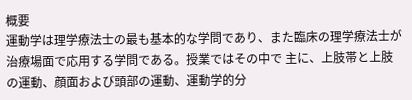概要
運動学は理学療法士の最も基本的な学問であり、また臨床の理学療法士が治療場面で応用する学問である。授業ではその中で 主に、上肢帯と上肢の運動、顔面および頭部の運動、運動学的分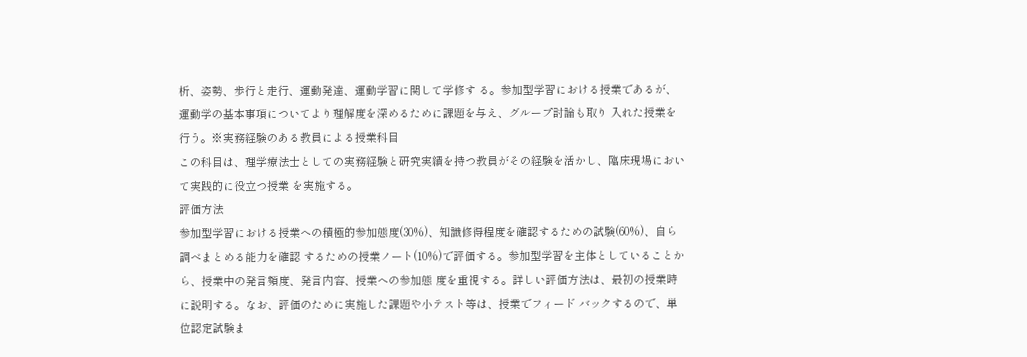析、姿勢、歩行と走行、運動発達、運動学習に関して学修す る。参加型学習における授業であるが、運動学の基本事項についてより理解度を深めるために課題を与え、グループ討論も取り 入れた授業を行う。※実務経験のある教員による授業科目
この科目は、理学療法士としての実務経験と研究実績を持つ教員がその経験を活かし、臨床現場において実践的に役立つ授業 を実施する。
評価方法
参加型学習における授業への積極的参加態度(30%)、知識修得程度を確認するための試験(60%)、自ら調べまとめる能力を確認 するための授業ノート(10%)で評価する。参加型学習を主体としていることから、授業中の発言頻度、発言内容、授業への参加態 度を重視する。詳しい評価方法は、最初の授業時に説明する。なお、評価のために実施した課題や小テスト等は、授業でフィード バックするので、単位認定試験ま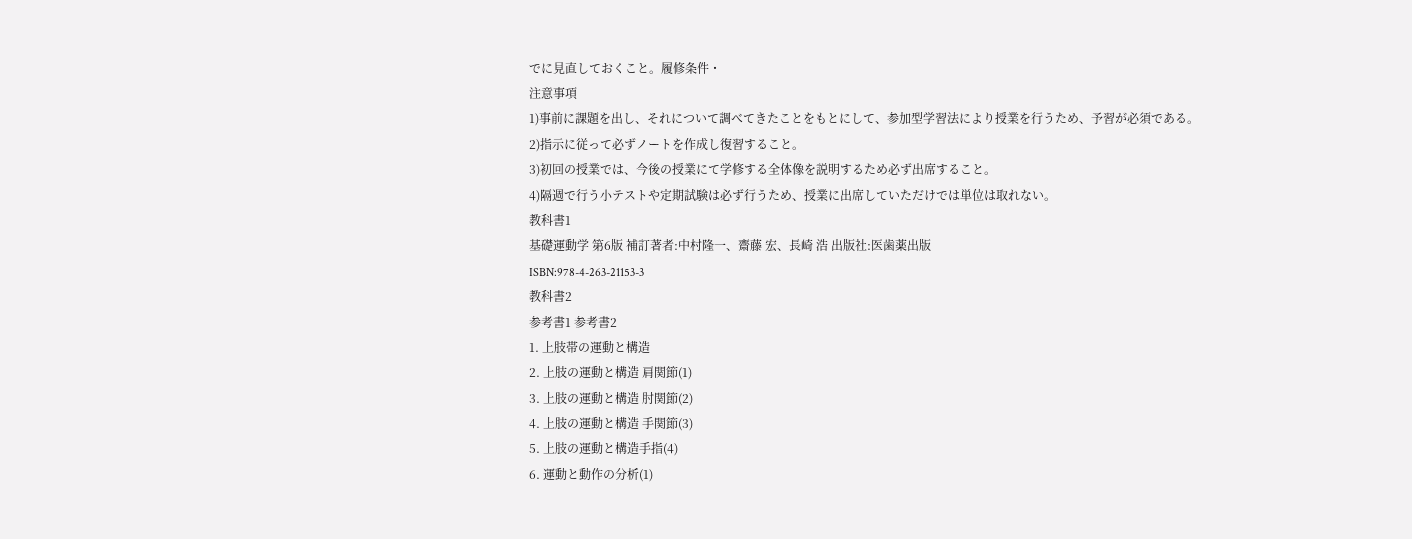でに見直しておくこと。履修条件・
注意事項
1)事前に課題を出し、それについて調べてきたことをもとにして、参加型学習法により授業を行うため、予習が必須である。
2)指示に従って必ずノートを作成し復習すること。
3)初回の授業では、今後の授業にて学修する全体像を説明するため必ず出席すること。
4)隔週で行う小テストや定期試験は必ず行うため、授業に出席していただけでは単位は取れない。
教科書1
基礎運動学 第6版 補訂著者:中村隆一、齋藤 宏、長崎 浩 出版社:医歯薬出版
ISBN:978-4-263-21153-3
教科書2
参考書1 参考書2
1. 上肢帯の運動と構造
2. 上肢の運動と構造 肩関節(1)
3. 上肢の運動と構造 肘関節(2)
4. 上肢の運動と構造 手関節(3)
5. 上肢の運動と構造手指(4)
6. 運動と動作の分析(1)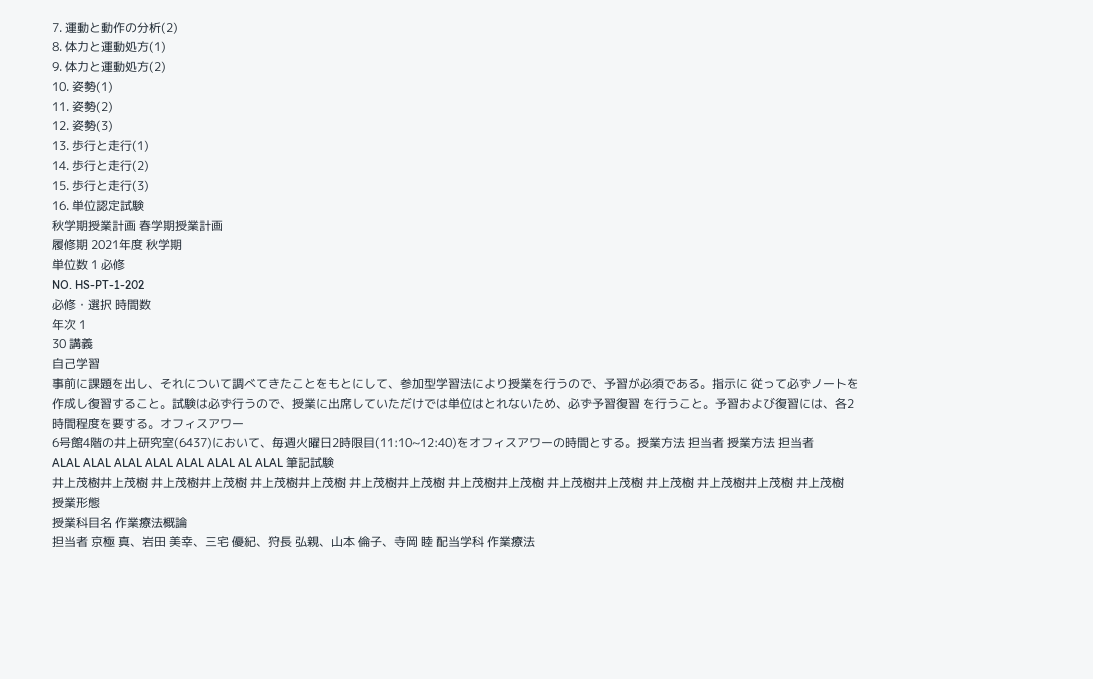7. 運動と動作の分析(2)
8. 体力と運動処方(1)
9. 体力と運動処方(2)
10. 姿勢(1)
11. 姿勢(2)
12. 姿勢(3)
13. 歩行と走行(1)
14. 歩行と走行(2)
15. 歩行と走行(3)
16. 単位認定試験
秋学期授業計画 春学期授業計画
履修期 2021年度 秋学期
単位数 1 必修
NO. HS-PT-1-202
必修・選択 時間数
年次 1
30 講義
自己学習
事前に課題を出し、それについて調べてきたことをもとにして、参加型学習法により授業を行うので、予習が必須である。指示に 従って必ずノートを作成し復習すること。試験は必ず行うので、授業に出席していただけでは単位はとれないため、必ず予習復習 を行うこと。予習および復習には、各2時間程度を要する。オフィスアワー
6号館4階の井上研究室(6437)において、毎週火曜日2時限目(11:10~12:40)をオフィスアワーの時間とする。授業方法 担当者 授業方法 担当者
ALAL ALAL ALAL ALAL ALAL ALAL AL ALAL 筆記試験
井上茂樹井上茂樹 井上茂樹井上茂樹 井上茂樹井上茂樹 井上茂樹井上茂樹 井上茂樹井上茂樹 井上茂樹井上茂樹 井上茂樹 井上茂樹井上茂樹 井上茂樹
授業形態
授業科目名 作業療法概論
担当者 京極 真、岩田 美幸、三宅 優紀、狩長 弘親、山本 倫子、寺岡 睦 配当学科 作業療法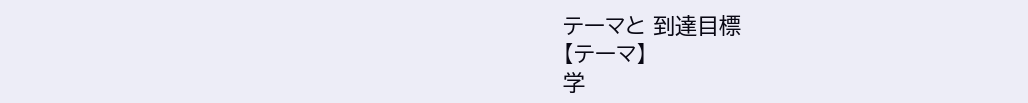テーマと 到達目標
【テーマ】
学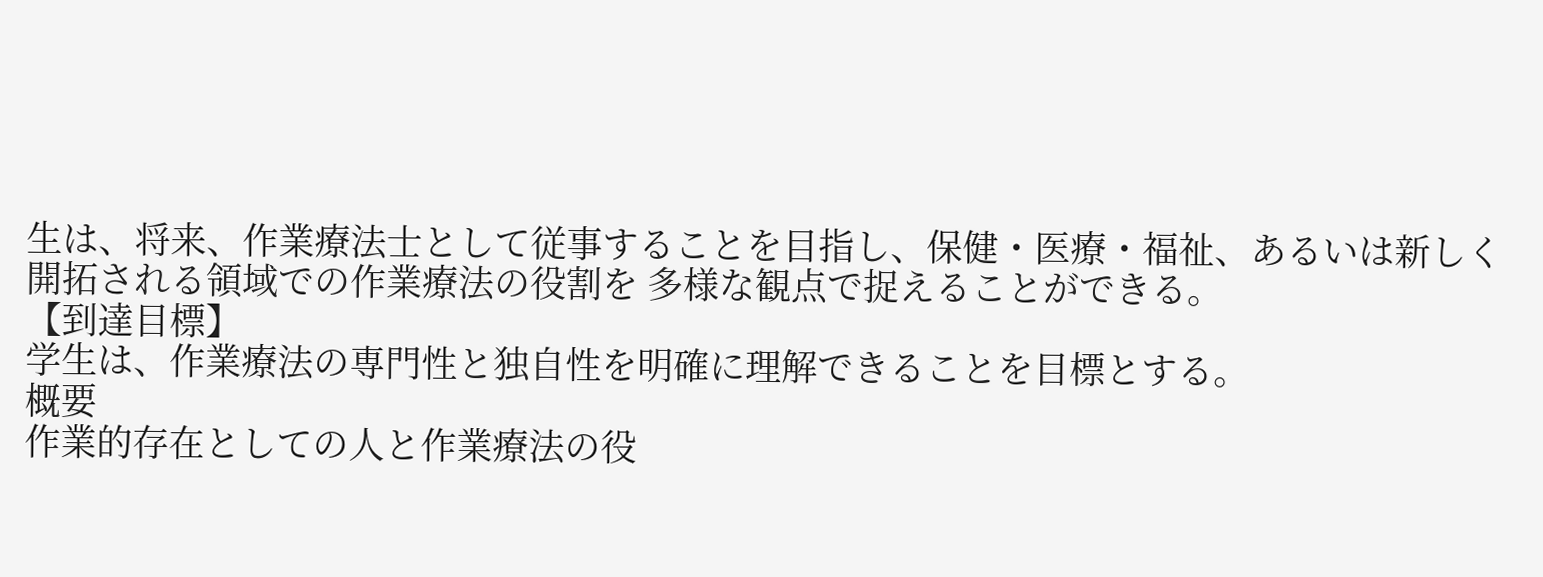生は、将来、作業療法士として従事することを目指し、保健・医療・福祉、あるいは新しく開拓される領域での作業療法の役割を 多様な観点で捉えることができる。
【到達目標】
学生は、作業療法の専門性と独自性を明確に理解できることを目標とする。
概要
作業的存在としての人と作業療法の役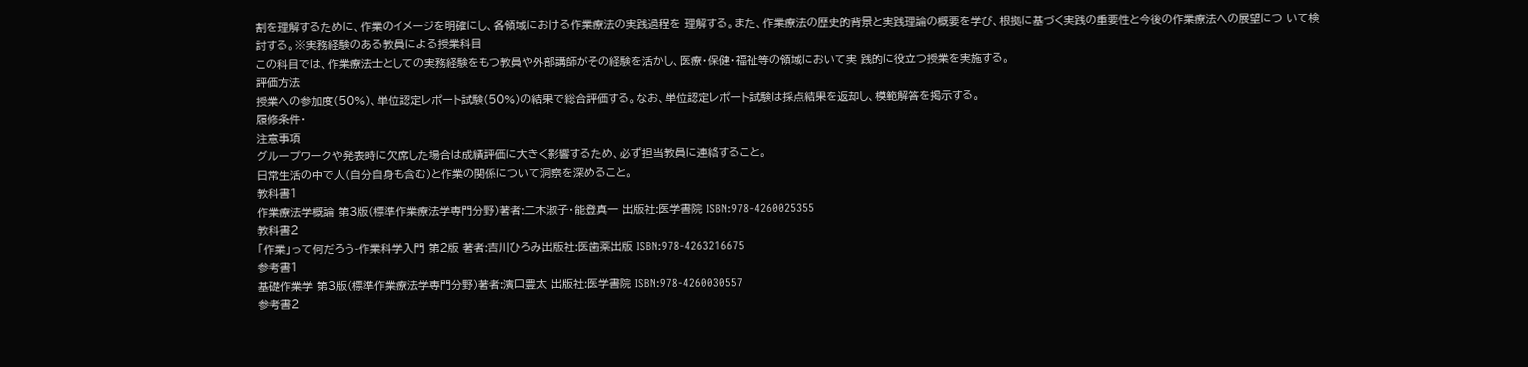割を理解するために、作業のイメージを明確にし、各領域における作業療法の実践過程を 理解する。また、作業療法の歴史的背景と実践理論の概要を学び、根拠に基づく実践の重要性と今後の作業療法への展望につ いて検討する。※実務経験のある教員による授業科目
この科目では、作業療法士としての実務経験をもつ教員や外部講師がその経験を活かし、医療・保健・福祉等の領域において実 践的に役立つ授業を実施する。
評価方法
授業への参加度(50%)、単位認定レポート試験(50%)の結果で総合評価する。なお、単位認定レポート試験は採点結果を返却し、模範解答を掲示する。
履修条件・
注意事項
グループワークや発表時に欠席した場合は成績評価に大きく影響するため、必ず担当教員に連絡すること。
日常生活の中で人(自分自身も含む)と作業の関係について洞察を深めること。
教科書1
作業療法学概論 第3版(標準作業療法学専門分野)著者:二木淑子・能登真一 出版社:医学書院 ISBN:978-4260025355
教科書2
「作業」って何だろう-作業科学入門 第2版 著者:吉川ひろみ出版社:医歯薬出版 ISBN:978-4263216675
参考書1
基礎作業学 第3版(標準作業療法学専門分野)著者:濱口豊太 出版社:医学書院 ISBN:978-4260030557
参考書2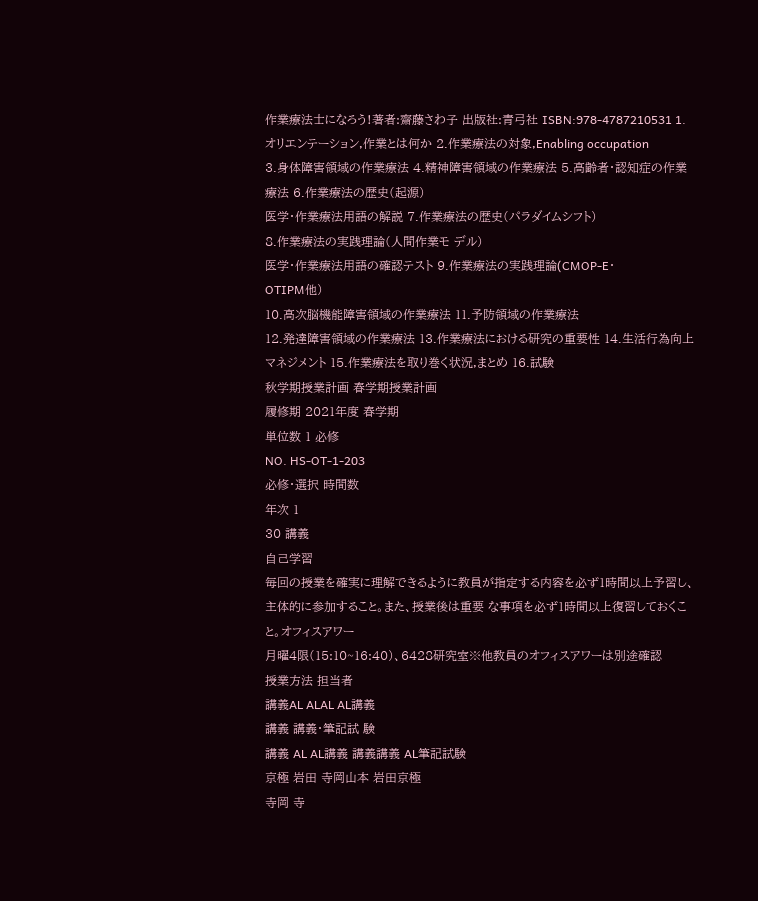作業療法士になろう!著者:齋藤さわ子 出版社:青弓社 ISBN:978-4787210531 1.オリエンテーション,作業とは何か 2.作業療法の対象,Enabling occupation
3.身体障害領域の作業療法 4.精神障害領域の作業療法 5.高齢者・認知症の作業療法 6.作業療法の歴史(起源)
医学・作業療法用語の解説 7.作業療法の歴史(パラダイムシフト)
8.作業療法の実践理論(人間作業モ デル)
医学・作業療法用語の確認テスト 9.作業療法の実践理論(CMOP-E・
OTIPM他)
10.高次脳機能障害領域の作業療法 11.予防領域の作業療法
12.発達障害領域の作業療法 13.作業療法における研究の重要性 14.生活行為向上マネジメント 15.作業療法を取り巻く状況,まとめ 16.試験
秋学期授業計画 春学期授業計画
履修期 2021年度 春学期
単位数 1 必修
NO. HS-OT-1-203
必修・選択 時間数
年次 1
30 講義
自己学習
毎回の授業を確実に理解できるように教員が指定する内容を必ず1時間以上予習し、主体的に参加すること。また、授業後は重要 な事項を必ず1時間以上復習しておくこと。オフィスアワー
月曜4限(15:10~16:40)、6428研究室※他教員のオフィスアワーは別途確認
授業方法 担当者
講義AL ALAL AL講義
講義 講義・筆記試 験
講義 AL AL講義 講義講義 AL筆記試験
京極 岩田 寺岡山本 岩田京極
寺岡 寺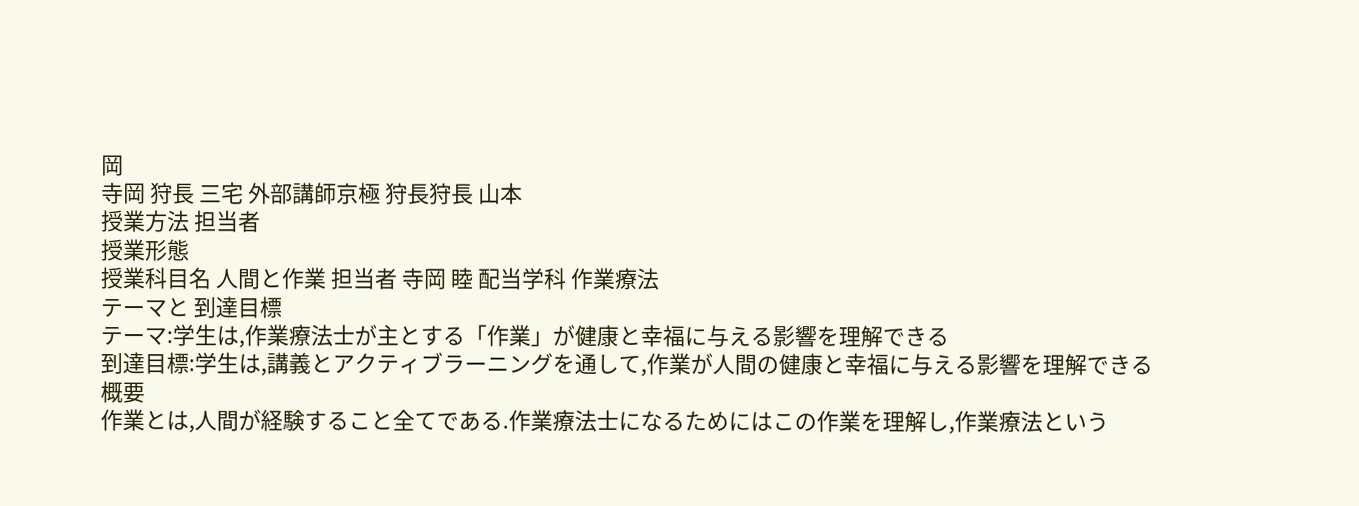岡
寺岡 狩長 三宅 外部講師京極 狩長狩長 山本
授業方法 担当者
授業形態
授業科目名 人間と作業 担当者 寺岡 睦 配当学科 作業療法
テーマと 到達目標
テーマ:学生は,作業療法士が主とする「作業」が健康と幸福に与える影響を理解できる
到達目標:学生は,講義とアクティブラーニングを通して,作業が人間の健康と幸福に与える影響を理解できる
概要
作業とは,人間が経験すること全てである.作業療法士になるためにはこの作業を理解し,作業療法という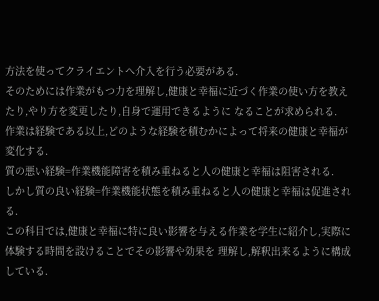方法を使ってクライエントへ介入を行う必要がある.
そのためには作業がもつ力を理解し,健康と幸福に近づく作業の使い方を教えたり,やり方を変更したり,自身で運用できるように なることが求められる.
作業は経験である以上,どのような経験を積むかによって将来の健康と幸福が変化する.
質の悪い経験=作業機能障害を積み重ねると人の健康と幸福は阻害される.
しかし質の良い経験=作業機能状態を積み重ねると人の健康と幸福は促進される.
この科目では,健康と幸福に特に良い影響を与える作業を学生に紹介し,実際に体験する時間を設けることでその影響や効果を 理解し,解釈出来るように構成している.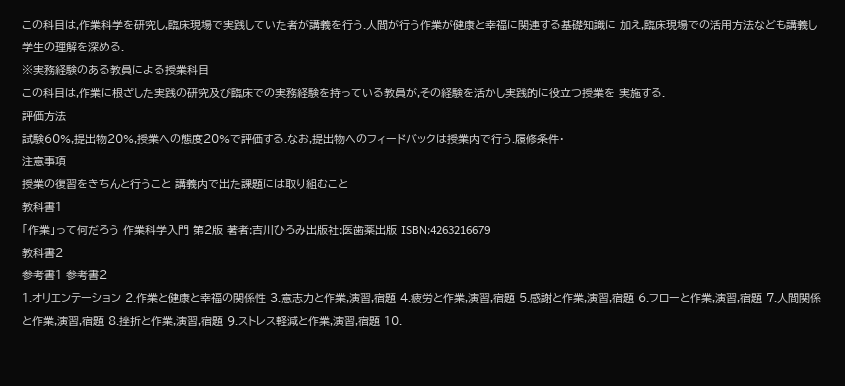この科目は,作業科学を研究し,臨床現場で実践していた者が講義を行う.人間が行う作業が健康と幸福に関連する基礎知識に 加え,臨床現場での活用方法なども講義し学生の理解を深める.
※実務経験のある教員による授業科目
この科目は,作業に根ざした実践の研究及び臨床での実務経験を持っている教員が,その経験を活かし実践的に役立つ授業を 実施する.
評価方法
試験60%,提出物20%,授業への態度20%で評価する.なお,提出物へのフィードバックは授業内で行う.履修条件・
注意事項
授業の復習をきちんと行うこと 講義内で出た課題には取り組むこと
教科書1
「作業」って何だろう 作業科学入門 第2版 著者:吉川ひろみ出版社:医歯薬出版 ISBN:4263216679
教科書2
参考書1 参考書2
1.オリエンテーション 2.作業と健康と幸福の関係性 3.意志力と作業,演習,宿題 4.疲労と作業,演習,宿題 5.感謝と作業,演習,宿題 6.フローと作業,演習,宿題 7.人間関係と作業,演習,宿題 8.挫折と作業,演習,宿題 9.ストレス軽減と作業,演習,宿題 10.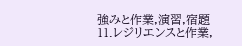強みと作業,演習,宿題 11.レジリエンスと作業,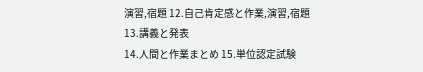演習,宿題 12.自己肯定感と作業,演習,宿題 13.講義と発表
14.人間と作業まとめ 15.単位認定試験